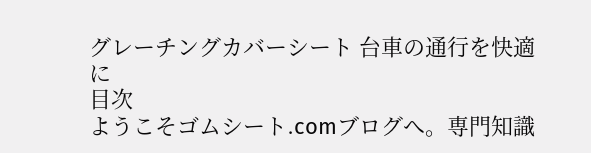グレーチングカバーシート 台車の通行を快適に
目次
ようこそゴムシート.comブログへ。専門知識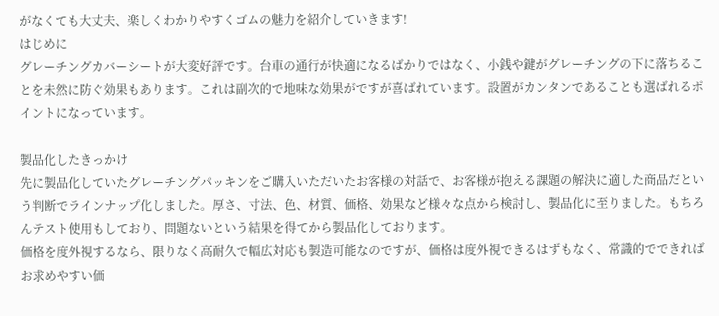がなくても大丈夫、楽しくわかりやすくゴムの魅力を紹介していきます!
はじめに
グレーチングカバーシートが大変好評です。台車の通行が快適になるばかりではなく、小銭や鍵がグレーチングの下に落ちることを未然に防ぐ効果もあります。これは副次的で地味な効果がですが喜ばれています。設置がカンタンであることも選ばれるポイントになっています。

製品化したきっかけ
先に製品化していたグレーチングパッキンをご購入いただいたお客様の対話で、お客様が抱える課題の解決に適した商品だという判断でラインナップ化しました。厚さ、寸法、色、材質、価格、効果など様々な点から検討し、製品化に至りました。もちろんテスト使用もしており、問題ないという結果を得てから製品化しております。
価格を度外視するなら、限りなく高耐久で幅広対応も製造可能なのですが、価格は度外視できるはずもなく、常識的でできればお求めやすい価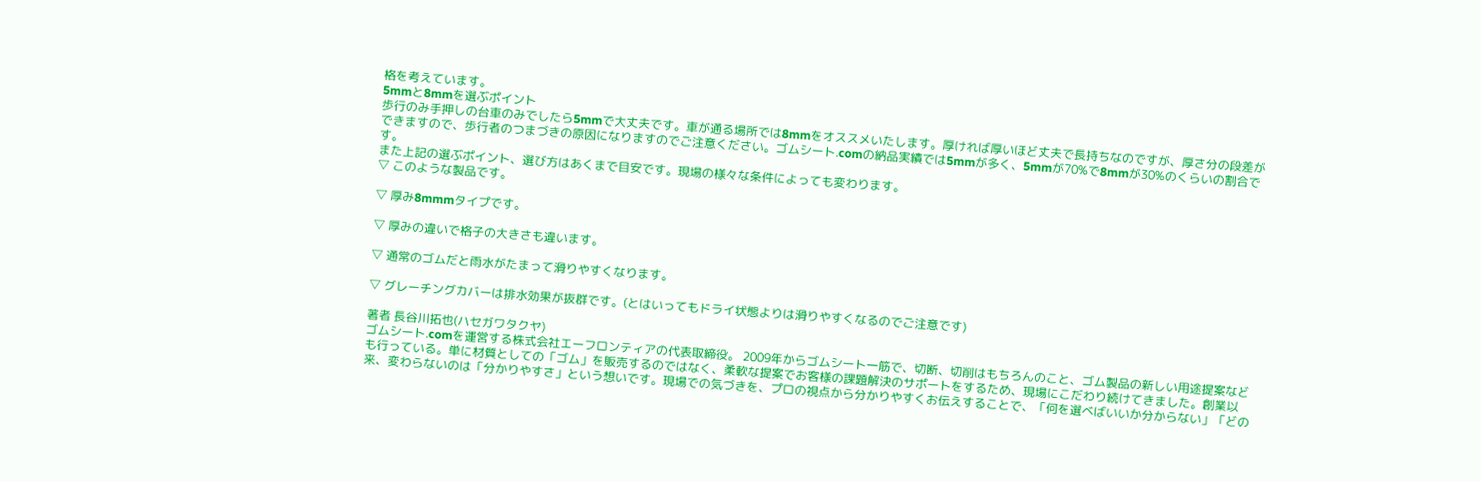格を考えています。
5mmと8mmを選ぶポイント
歩行のみ手押しの台車のみでしたら5mmで大丈夫です。車が通る場所では8mmをオススメいたします。厚ければ厚いほど丈夫で長持ちなのですが、厚さ分の段差ができますので、歩行者のつまづきの原因になりますのでご注意ください。ゴムシート.comの納品実績では5mmが多く、5mmが70%で8mmが30%のくらいの割合です。
また上記の選ぶポイント、選び方はあくまで目安です。現場の様々な条件によっても変わります。
▽ このような製品です。

▽ 厚み8mmmタイプです。

▽ 厚みの違いで格子の大きさも違います。

▽ 通常のゴムだと雨水がたまって滑りやすくなります。

▽ グレーチングカバーは排水効果が抜群です。(とはいってもドライ状態よりは滑りやすくなるのでご注意です)

著者 長谷川拓也(ハセガワタクヤ)
ゴムシート.comを運営する株式会社エーフロンティアの代表取締役。 2009年からゴムシート一筋で、切断、切削はもちろんのこと、ゴム製品の新しい用途提案なども行っている。単に材質としての「ゴム」を販売するのではなく、柔軟な提案でお客様の課題解決のサポートをするため、現場にこだわり続けてきました。創業以来、変わらないのは「分かりやすさ」という想いです。現場での気づきを、プロの視点から分かりやすくお伝えすることで、「何を選べばいいか分からない」「どの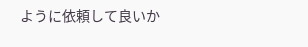ように依頼して良いか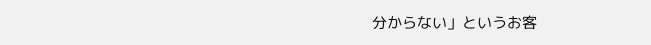分からない」というお客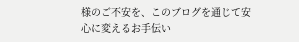様のご不安を、このブログを通じて安心に変えるお手伝い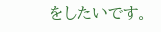をしたいです。